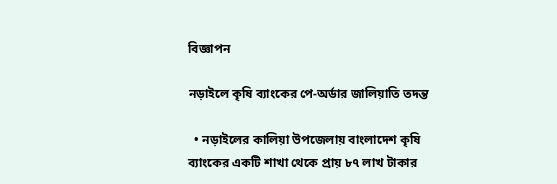বিজ্ঞাপন

নড়াইলে কৃষি ব্যাংকের পে-অর্ডার জালিয়াতি তদন্ত

  • নড়াইলের কালিয়া উপজেলায় বাংলাদেশ কৃষি ব্যাংকের একটি শাখা থেকে প্রায় ৮৭ লাখ টাকার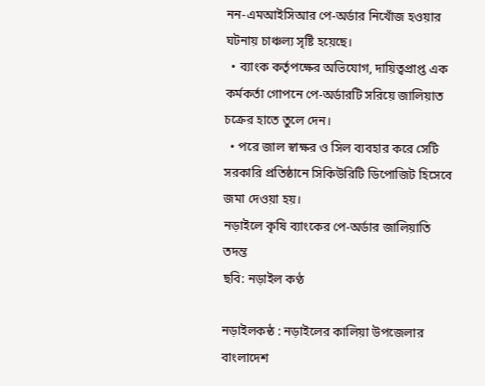নন-এমআইসিআর পে-অর্ডার নিখোঁজ হওয়ার ঘটনায় চাঞ্চল্য সৃষ্টি হয়েছে।
  • ব্যাংক কর্তৃপক্ষের অভিযোগ, দায়িত্বপ্রাপ্ত এক কর্মকর্তা গোপনে পে-অর্ডারটি সরিয়ে জালিয়াত চক্রের হাতে তুলে দেন।
  • পরে জাল স্বাক্ষর ও সিল ব্যবহার করে সেটি সরকারি প্রতিষ্ঠানে সিকিউরিটি ডিপোজিট হিসেবে জমা দেওয়া হয়।
নড়াইলে কৃষি ব্যাংকের পে-অর্ডার জালিয়াতি তদন্ত
ছবি: নড়াইল কণ্ঠ

নড়াইলকন্ঠ : নড়াইলের কালিয়া উপজেলার বাংলাদেশ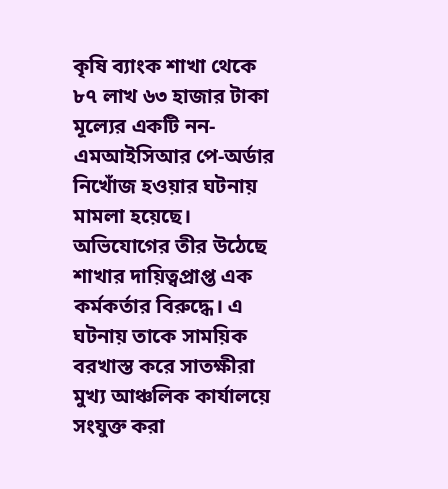কৃষি ব্যাংক শাখা থেকে ৮৭ লাখ ৬৩ হাজার টাকা মূল্যের একটি নন-এমআইসিআর পে-অর্ডার নিখোঁজ হওয়ার ঘটনায় মামলা হয়েছে। অভিযোগের তীর উঠেছে শাখার দায়িত্বপ্রাপ্ত এক কর্মকর্তার বিরুদ্ধে। এ ঘটনায় তাকে সাময়িক বরখাস্ত করে সাতক্ষীরা মুখ্য আঞ্চলিক কার্যালয়ে সংযুক্ত করা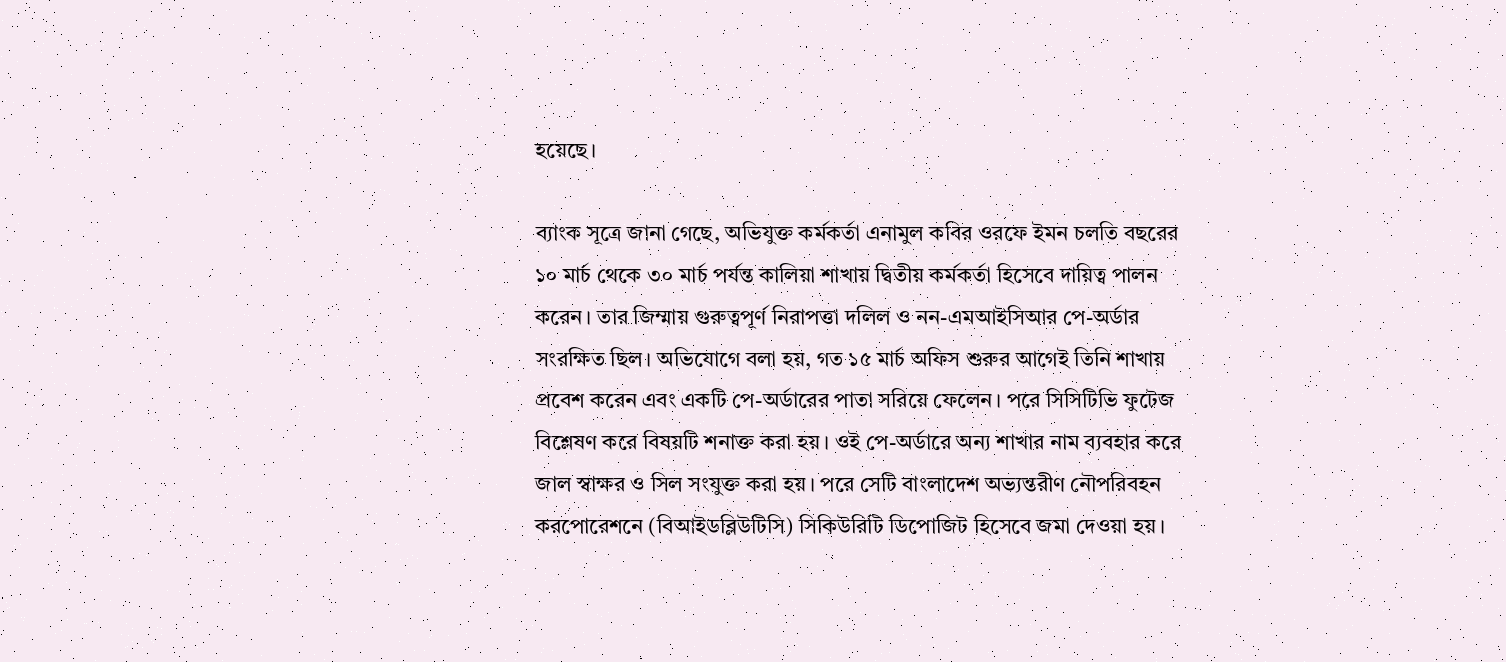হয়েছে।

ব্যাংক সূত্রে জানা গেছে, অভিযুক্ত কর্মকর্তা এনামুল কবির ওরফে ইমন চলতি বছরের ১০ মার্চ থেকে ৩০ মার্চ পর্যন্ত কালিয়া শাখায় দ্বিতীয় কর্মকর্তা হিসেবে দায়িত্ব পালন করেন। তার জিম্মায় গুরুত্বপূর্ণ নিরাপত্তা দলিল ও নন-এমআইসিআর পে-অর্ডার সংরক্ষিত ছিল। অভিযোগে বলা হয়, গত ১৫ মার্চ অফিস শুরুর আগেই তিনি শাখায় প্রবেশ করেন এবং একটি পে-অর্ডারের পাতা সরিয়ে ফেলেন। পরে সিসিটিভি ফুটেজ বিশ্লেষণ করে বিষয়টি শনাক্ত করা হয়। ওই পে-অর্ডারে অন্য শাখার নাম ব্যবহার করে জাল স্বাক্ষর ও সিল সংযুক্ত করা হয়। পরে সেটি বাংলাদেশ অভ্যন্তরীণ নৌপরিবহন করপোরেশনে (বিআইডব্লিউটিসি) সিকিউরিটি ডিপোজিট হিসেবে জমা দেওয়া হয়।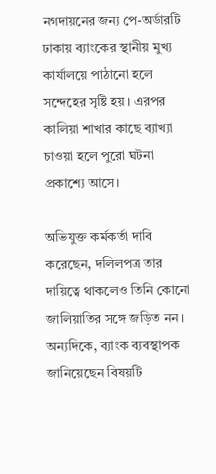নগদায়নের জন্য পে-অর্ডারটি ঢাকায় ব্যাংকের স্থানীয় মুখ্য কার্যালয়ে পাঠানো হলে সন্দেহের সৃষ্টি হয়। এরপর কালিয়া শাখার কাছে ব্যাখ্যা চাওয়া হলে পুরো ঘটনা প্রকাশ্যে আসে।

অভিযুক্ত কর্মকর্তা দাবি করেছেন, দলিলপত্র তার দায়িত্বে থাকলেও তিনি কোনো জালিয়াতির সঙ্গে জড়িত নন। অন্যদিকে, ব্যাংক ব্যবস্থাপক জানিয়েছেন বিষয়টি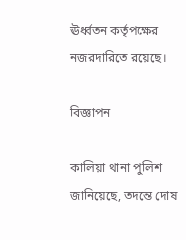ঊর্ধ্বতন কর্তৃপক্ষের নজরদারিতে রয়েছে।

বিজ্ঞাপন

কালিয়া থানা পুলিশ জানিয়েছে, তদন্তে দোষ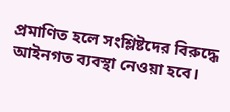প্রমাণিত হলে সংশ্লিষ্টদের বিরুদ্ধে আইনগত ব্যবস্থা নেওয়া হবে।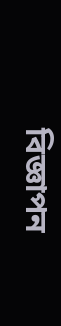বিজ্ঞাপন